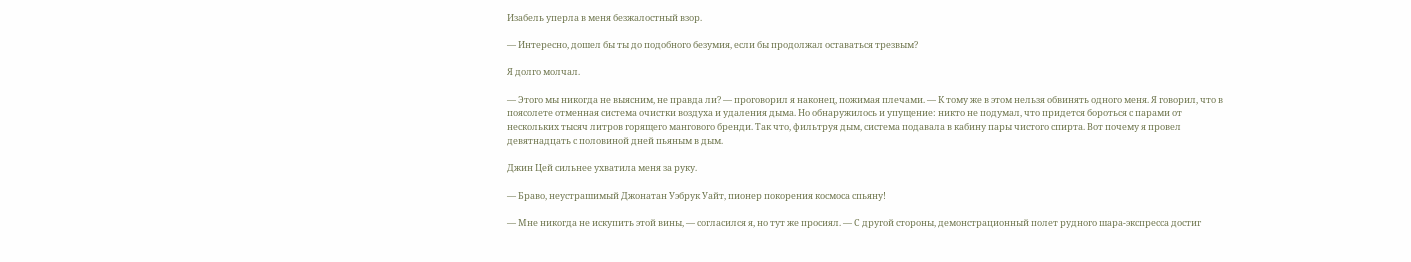Изабель уперла в меня безжалостный взор.

— Интересно, дошел бы ты до подобного безумия, если бы продолжал оставаться трезвым?

Я долго молчал.

— Этого мы никогда не выясним, не правда ли? — проговорил я наконец, пожимая плечами. — К тому же в этом нельзя обвинять одного меня. Я говорил, что в поясолете отменная система очистки воздуха и удаления дыма. Но обнаружилось и упущение: никто не подумал, что придется бороться с парами от нескольких тысяч литров горящего мангового бренди. Так что, фильтруя дым, система подавала в кабину пары чистого спирта. Вот почему я провел девятнадцать с половиной дней пьяным в дым.

Джин Цей сильнее ухватила меня за руку.

— Браво, неустрашимый Джонатан Уэбрук Уайт, пионер покорения космоса спьяну!

— Мне никогда не искупить этой вины, — согласился я, но тут же просиял. — С другой стороны, демонстрационный полет рудного шара-экспресса достиг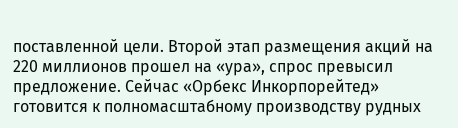поставленной цели. Второй этап размещения акций на 220 миллионов прошел на «ура», спрос превысил предложение. Сейчас «Орбекс Инкорпорейтед» готовится к полномасштабному производству рудных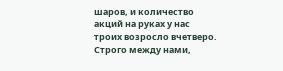шаров, и количество акций на руках у нас троих возросло вчетверо. Строго между нами,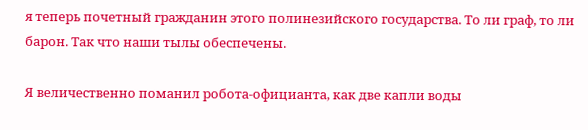я теперь почетный гражданин этого полинезийского государства. То ли граф, то ли барон. Так что наши тылы обеспечены.

Я величественно поманил робота-официанта, как две капли воды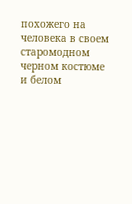похожего на человека в своем старомодном черном костюме и белом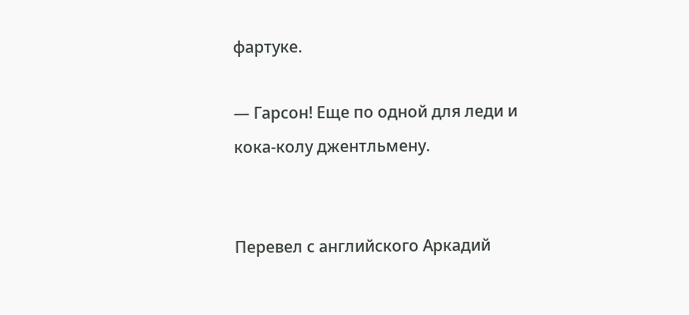фартуке.

— Гарсон! Еще по одной для леди и кока-колу джентльмену.


Перевел с английского Аркадий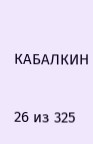КАБАЛКИН


26 из 325